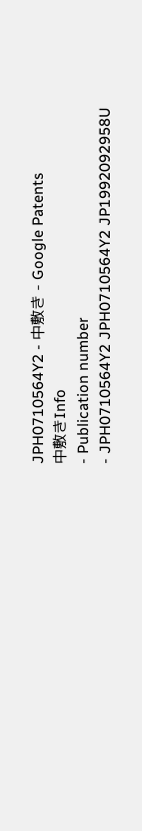JPH0710564Y2 - 中敷き - Google Patents
中敷きInfo
- Publication number
- JPH0710564Y2 JPH0710564Y2 JP1992092958U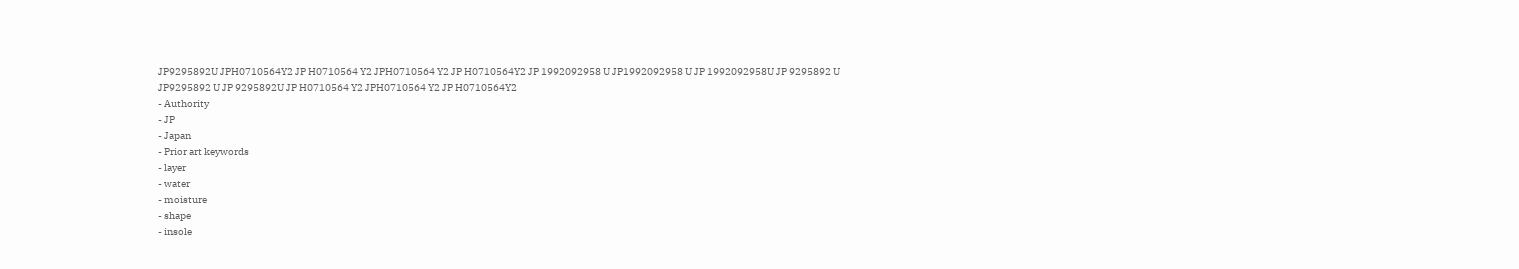JP9295892U JPH0710564Y2 JP H0710564 Y2 JPH0710564 Y2 JP H0710564Y2 JP 1992092958 U JP1992092958 U JP 1992092958U JP 9295892 U JP9295892 U JP 9295892U JP H0710564 Y2 JPH0710564 Y2 JP H0710564Y2
- Authority
- JP
- Japan
- Prior art keywords
- layer
- water
- moisture
- shape
- insole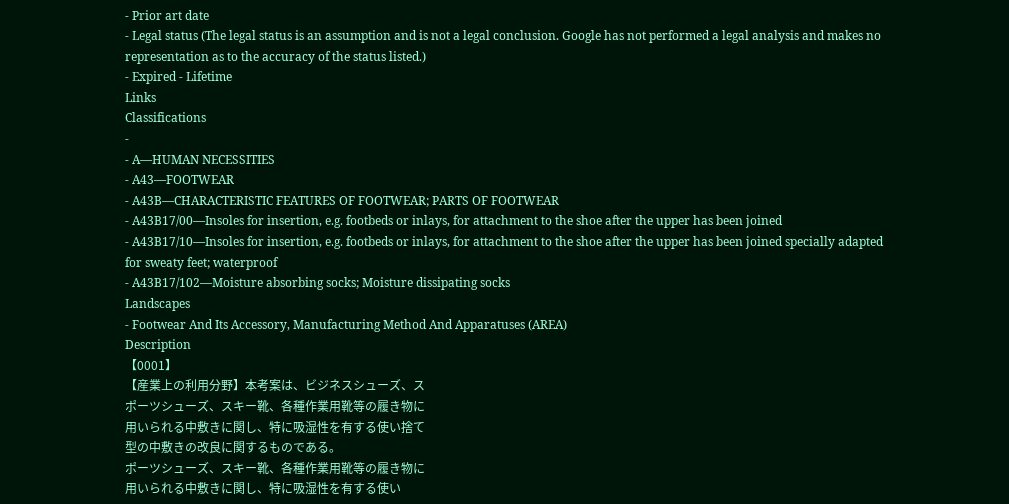- Prior art date
- Legal status (The legal status is an assumption and is not a legal conclusion. Google has not performed a legal analysis and makes no representation as to the accuracy of the status listed.)
- Expired - Lifetime
Links
Classifications
-
- A—HUMAN NECESSITIES
- A43—FOOTWEAR
- A43B—CHARACTERISTIC FEATURES OF FOOTWEAR; PARTS OF FOOTWEAR
- A43B17/00—Insoles for insertion, e.g. footbeds or inlays, for attachment to the shoe after the upper has been joined
- A43B17/10—Insoles for insertion, e.g. footbeds or inlays, for attachment to the shoe after the upper has been joined specially adapted for sweaty feet; waterproof
- A43B17/102—Moisture absorbing socks; Moisture dissipating socks
Landscapes
- Footwear And Its Accessory, Manufacturing Method And Apparatuses (AREA)
Description
【0001】
【産業上の利用分野】本考案は、ビジネスシューズ、ス
ポーツシューズ、スキー靴、各種作業用靴等の履き物に
用いられる中敷きに関し、特に吸湿性を有する使い捨て
型の中敷きの改良に関するものである。
ポーツシューズ、スキー靴、各種作業用靴等の履き物に
用いられる中敷きに関し、特に吸湿性を有する使い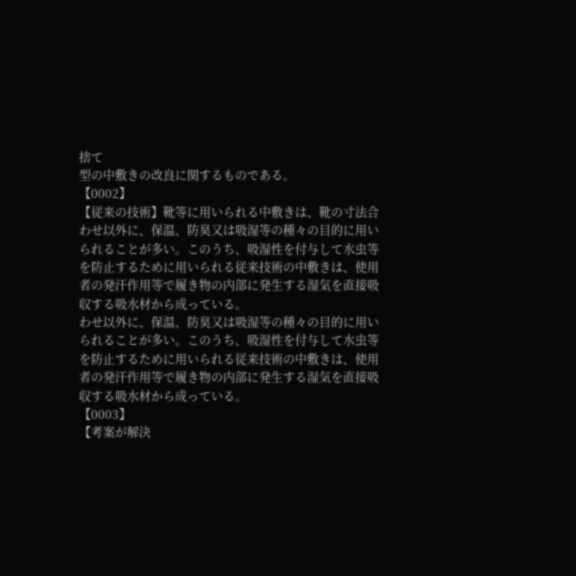捨て
型の中敷きの改良に関するものである。
【0002】
【従来の技術】靴等に用いられる中敷きは、靴の寸法合
わせ以外に、保温、防臭又は吸湿等の種々の目的に用い
られることが多い。このうち、吸湿性を付与して水虫等
を防止するために用いられる従来技術の中敷きは、使用
者の発汗作用等で履き物の内部に発生する湿気を直接吸
収する吸水材から成っている。
わせ以外に、保温、防臭又は吸湿等の種々の目的に用い
られることが多い。このうち、吸湿性を付与して水虫等
を防止するために用いられる従来技術の中敷きは、使用
者の発汗作用等で履き物の内部に発生する湿気を直接吸
収する吸水材から成っている。
【0003】
【考案が解決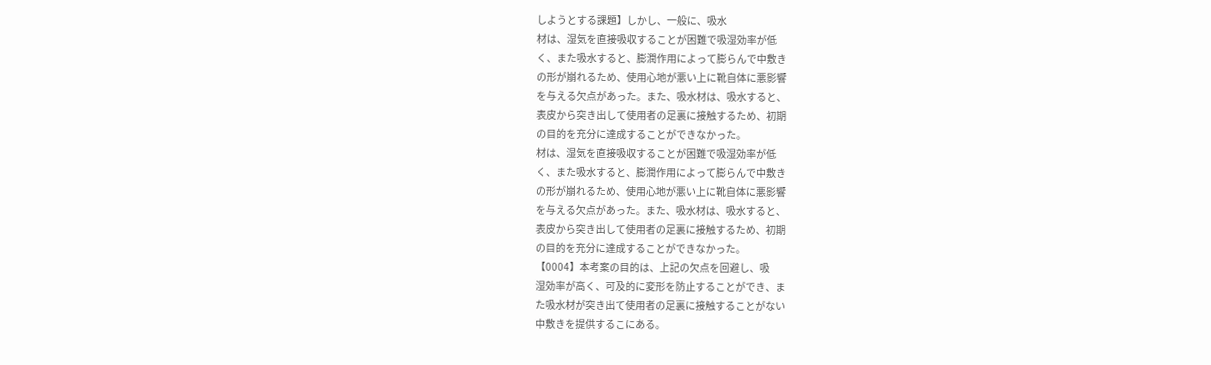しようとする課題】しかし、一般に、吸水
材は、湿気を直接吸収することが困難で吸湿効率が低
く、また吸水すると、膨潤作用によって膨らんで中敷き
の形が崩れるため、使用心地が悪い上に靴自体に悪影響
を与える欠点があった。また、吸水材は、吸水すると、
表皮から突き出して使用者の足裏に接触するため、初期
の目的を充分に達成することができなかった。
材は、湿気を直接吸収することが困難で吸湿効率が低
く、また吸水すると、膨潤作用によって膨らんで中敷き
の形が崩れるため、使用心地が悪い上に靴自体に悪影響
を与える欠点があった。また、吸水材は、吸水すると、
表皮から突き出して使用者の足裏に接触するため、初期
の目的を充分に達成することができなかった。
【0004】本考案の目的は、上記の欠点を回避し、吸
湿効率が高く、可及的に変形を防止することができ、ま
た吸水材が突き出て使用者の足裏に接触することがない
中敷きを提供するこにある。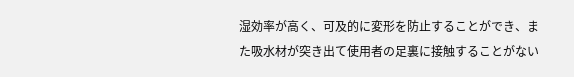湿効率が高く、可及的に変形を防止することができ、ま
た吸水材が突き出て使用者の足裏に接触することがない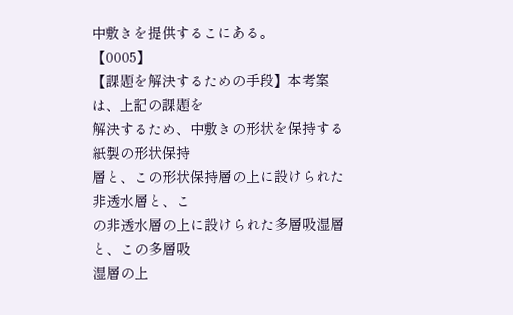中敷きを提供するこにある。
【0005】
【課題を解決するための手段】本考案は、上記の課題を
解決するため、中敷きの形状を保持する紙製の形状保持
層と、この形状保持層の上に設けられた非透水層と、こ
の非透水層の上に設けられた多層吸湿層と、この多層吸
湿層の上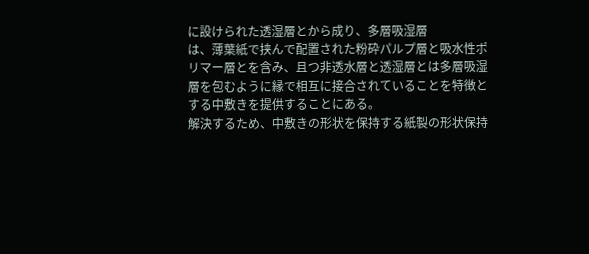に設けられた透湿層とから成り、多層吸湿層
は、薄葉紙で挟んで配置された粉砕パルプ層と吸水性ポ
リマー層とを含み、且つ非透水層と透湿層とは多層吸湿
層を包むように縁で相互に接合されていることを特徴と
する中敷きを提供することにある。
解決するため、中敷きの形状を保持する紙製の形状保持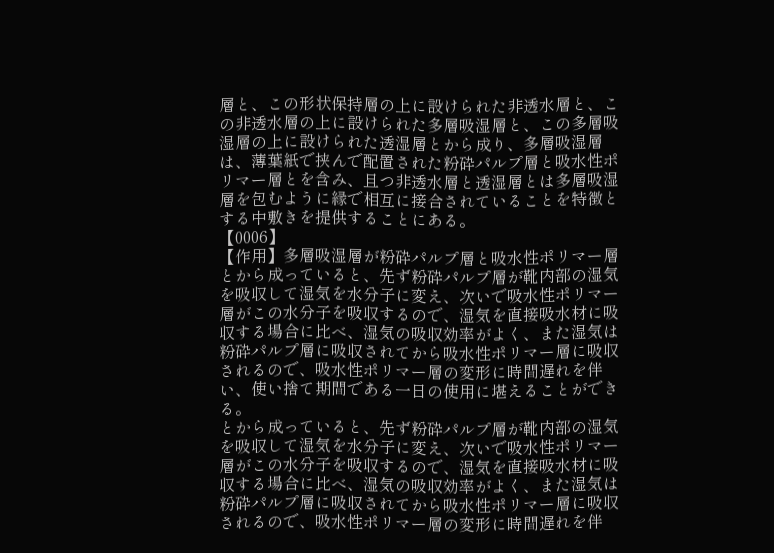層と、この形状保持層の上に設けられた非透水層と、こ
の非透水層の上に設けられた多層吸湿層と、この多層吸
湿層の上に設けられた透湿層とから成り、多層吸湿層
は、薄葉紙で挟んで配置された粉砕パルプ層と吸水性ポ
リマー層とを含み、且つ非透水層と透湿層とは多層吸湿
層を包むように縁で相互に接合されていることを特徴と
する中敷きを提供することにある。
【0006】
【作用】多層吸湿層が粉砕パルプ層と吸水性ポリマー層
とから成っていると、先ず粉砕パルプ層が靴内部の湿気
を吸収して湿気を水分子に変え、次いで吸水性ポリマー
層がこの水分子を吸収するので、湿気を直接吸水材に吸
収する場合に比べ、湿気の吸収効率がよく、また湿気は
粉砕パルプ層に吸収されてから吸水性ポリマー層に吸収
されるので、吸水性ポリマー層の変形に時間遅れを伴
い、使い捨て期間である一日の使用に堪えることができ
る。
とから成っていると、先ず粉砕パルプ層が靴内部の湿気
を吸収して湿気を水分子に変え、次いで吸水性ポリマー
層がこの水分子を吸収するので、湿気を直接吸水材に吸
収する場合に比べ、湿気の吸収効率がよく、また湿気は
粉砕パルプ層に吸収されてから吸水性ポリマー層に吸収
されるので、吸水性ポリマー層の変形に時間遅れを伴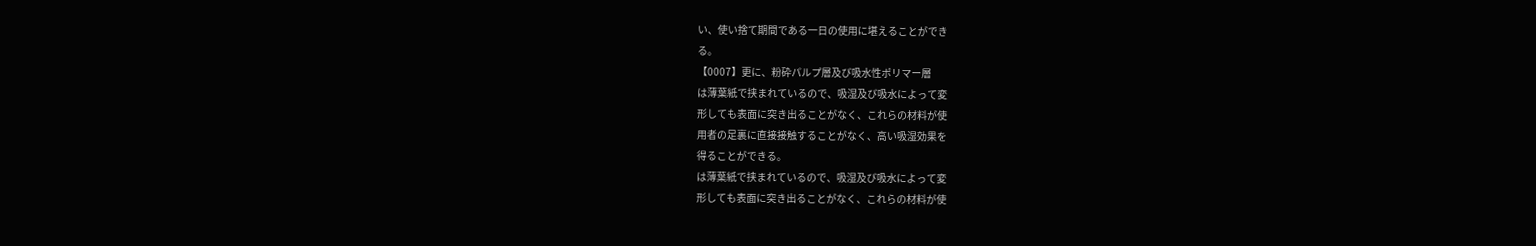い、使い捨て期間である一日の使用に堪えることができ
る。
【0007】更に、粉砕パルプ層及び吸水性ポリマー層
は薄葉紙で挟まれているので、吸湿及び吸水によって変
形しても表面に突き出ることがなく、これらの材料が使
用者の足裏に直接接触することがなく、高い吸湿効果を
得ることができる。
は薄葉紙で挟まれているので、吸湿及び吸水によって変
形しても表面に突き出ることがなく、これらの材料が使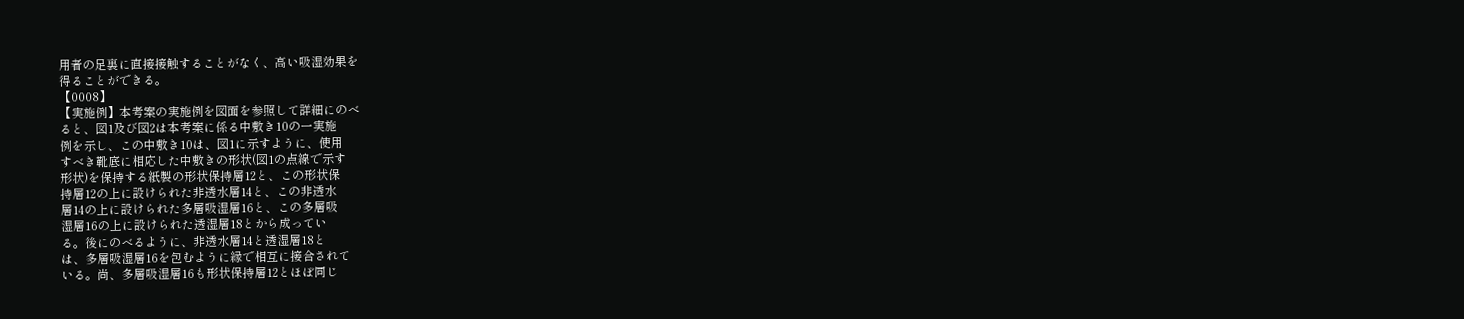用者の足裏に直接接触することがなく、高い吸湿効果を
得ることができる。
【0008】
【実施例】本考案の実施例を図面を参照して詳細にのべ
ると、図1及び図2は本考案に係る中敷き10の一実施
例を示し、この中敷き10は、図1に示すように、使用
すべき靴底に相応した中敷きの形状(図1の点線で示す
形状)を保持する紙製の形状保持層12と、この形状保
持層12の上に設けられた非透水層14と、この非透水
層14の上に設けられた多層吸湿層16と、この多層吸
湿層16の上に設けられた透湿層18とから成ってい
る。後にのべるように、非透水層14と透湿層18と
は、多層吸湿層16を包むように縁で相互に接合されて
いる。尚、多層吸湿層16も形状保持層12とほぼ同じ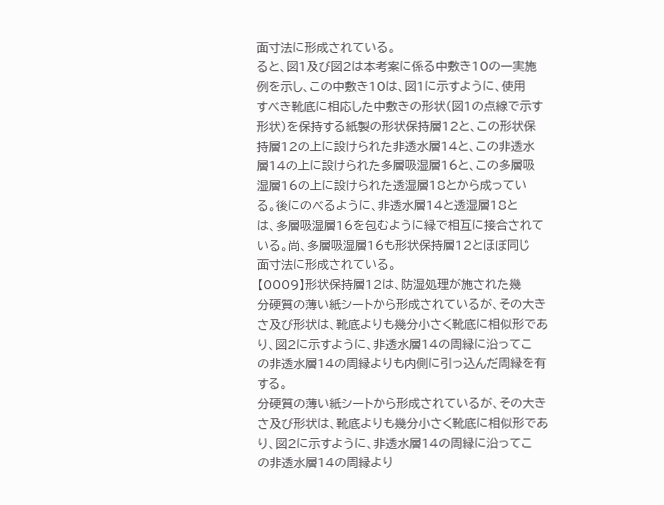面寸法に形成されている。
ると、図1及び図2は本考案に係る中敷き10の一実施
例を示し、この中敷き10は、図1に示すように、使用
すべき靴底に相応した中敷きの形状(図1の点線で示す
形状)を保持する紙製の形状保持層12と、この形状保
持層12の上に設けられた非透水層14と、この非透水
層14の上に設けられた多層吸湿層16と、この多層吸
湿層16の上に設けられた透湿層18とから成ってい
る。後にのべるように、非透水層14と透湿層18と
は、多層吸湿層16を包むように縁で相互に接合されて
いる。尚、多層吸湿層16も形状保持層12とほぼ同じ
面寸法に形成されている。
【0009】形状保持層12は、防湿処理が施された幾
分硬質の薄い紙シートから形成されているが、その大き
さ及び形状は、靴底よりも幾分小さく靴底に相似形であ
り、図2に示すように、非透水層14の周縁に沿ってこ
の非透水層14の周縁よりも内側に引っ込んだ周縁を有
する。
分硬質の薄い紙シートから形成されているが、その大き
さ及び形状は、靴底よりも幾分小さく靴底に相似形であ
り、図2に示すように、非透水層14の周縁に沿ってこ
の非透水層14の周縁より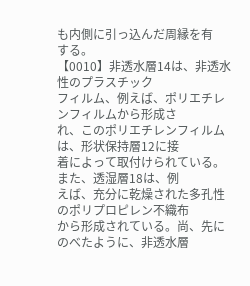も内側に引っ込んだ周縁を有
する。
【0010】非透水層14は、非透水性のプラスチック
フィルム、例えば、ポリエチレンフィルムから形成さ
れ、このポリエチレンフィルムは、形状保持層12に接
着によって取付けられている。また、透湿層18は、例
えば、充分に乾燥された多孔性のポリプロピレン不織布
から形成されている。尚、先にのべたように、非透水層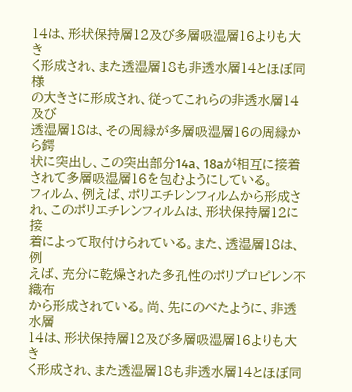14は、形状保持層12及び多層吸湿層16よりも大き
く形成され、また透湿層18も非透水層14とほぼ同様
の大きさに形成され、従ってこれらの非透水層14及び
透湿層18は、その周縁が多層吸湿層16の周縁から鍔
状に突出し、この突出部分14a、18aが相互に接着
されて多層吸湿層16を包むようにしている。
フィルム、例えば、ポリエチレンフィルムから形成さ
れ、このポリエチレンフィルムは、形状保持層12に接
着によって取付けられている。また、透湿層18は、例
えば、充分に乾燥された多孔性のポリプロピレン不織布
から形成されている。尚、先にのべたように、非透水層
14は、形状保持層12及び多層吸湿層16よりも大き
く形成され、また透湿層18も非透水層14とほぼ同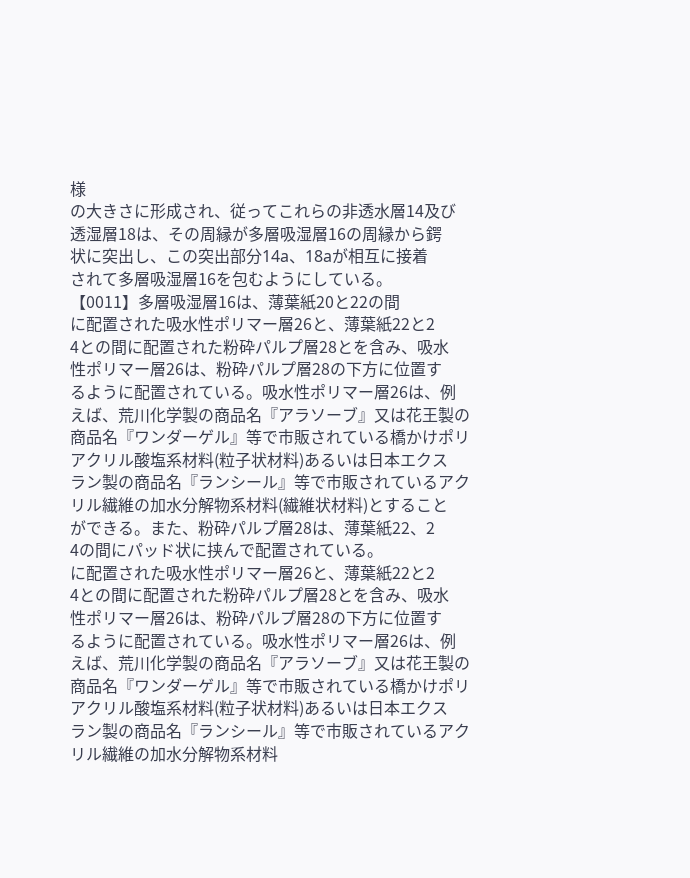様
の大きさに形成され、従ってこれらの非透水層14及び
透湿層18は、その周縁が多層吸湿層16の周縁から鍔
状に突出し、この突出部分14a、18aが相互に接着
されて多層吸湿層16を包むようにしている。
【0011】多層吸湿層16は、薄葉紙20と22の間
に配置された吸水性ポリマー層26と、薄葉紙22と2
4との間に配置された粉砕パルプ層28とを含み、吸水
性ポリマー層26は、粉砕パルプ層28の下方に位置す
るように配置されている。吸水性ポリマー層26は、例
えば、荒川化学製の商品名『アラソーブ』又は花王製の
商品名『ワンダーゲル』等で市販されている橋かけポリ
アクリル酸塩系材料(粒子状材料)あるいは日本エクス
ラン製の商品名『ランシール』等で市販されているアク
リル繊維の加水分解物系材料(繊維状材料)とすること
ができる。また、粉砕パルプ層28は、薄葉紙22、2
4の間にパッド状に挟んで配置されている。
に配置された吸水性ポリマー層26と、薄葉紙22と2
4との間に配置された粉砕パルプ層28とを含み、吸水
性ポリマー層26は、粉砕パルプ層28の下方に位置す
るように配置されている。吸水性ポリマー層26は、例
えば、荒川化学製の商品名『アラソーブ』又は花王製の
商品名『ワンダーゲル』等で市販されている橋かけポリ
アクリル酸塩系材料(粒子状材料)あるいは日本エクス
ラン製の商品名『ランシール』等で市販されているアク
リル繊維の加水分解物系材料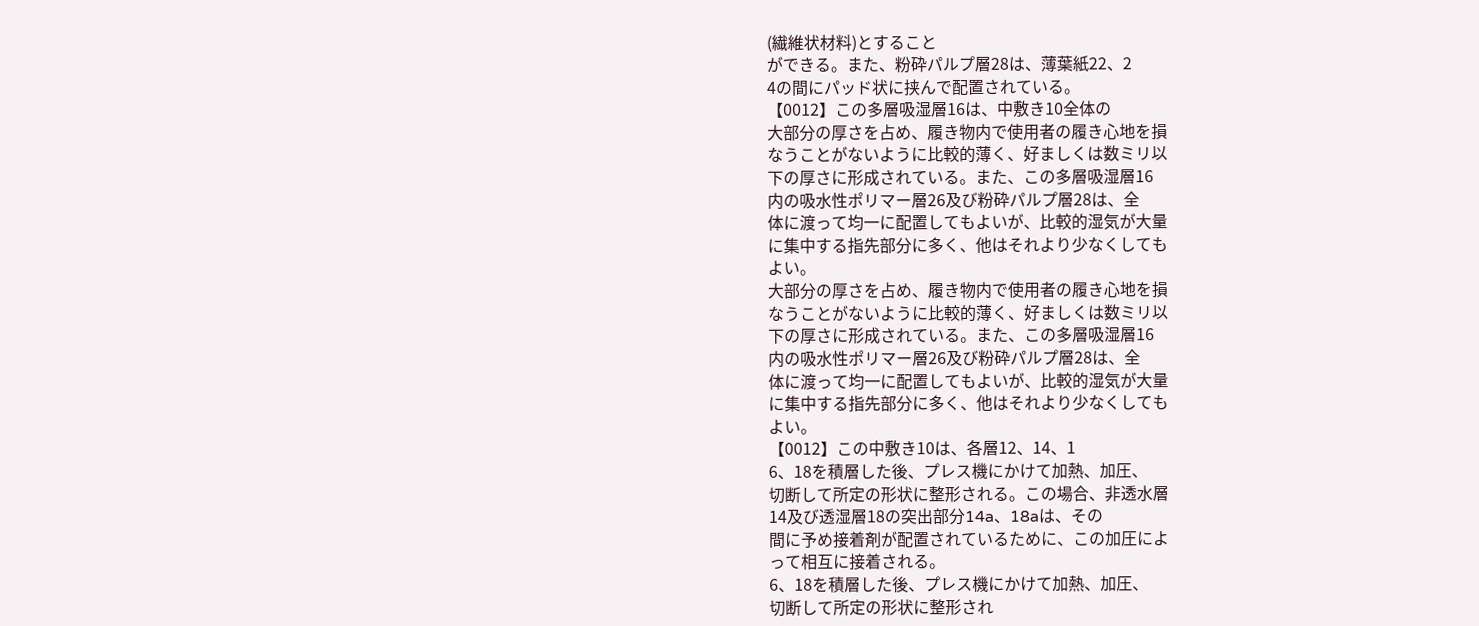(繊維状材料)とすること
ができる。また、粉砕パルプ層28は、薄葉紙22、2
4の間にパッド状に挟んで配置されている。
【0012】この多層吸湿層16は、中敷き10全体の
大部分の厚さを占め、履き物内で使用者の履き心地を損
なうことがないように比較的薄く、好ましくは数ミリ以
下の厚さに形成されている。また、この多層吸湿層16
内の吸水性ポリマー層26及び粉砕パルプ層28は、全
体に渡って均一に配置してもよいが、比較的湿気が大量
に集中する指先部分に多く、他はそれより少なくしても
よい。
大部分の厚さを占め、履き物内で使用者の履き心地を損
なうことがないように比較的薄く、好ましくは数ミリ以
下の厚さに形成されている。また、この多層吸湿層16
内の吸水性ポリマー層26及び粉砕パルプ層28は、全
体に渡って均一に配置してもよいが、比較的湿気が大量
に集中する指先部分に多く、他はそれより少なくしても
よい。
【0012】この中敷き10は、各層12、14、1
6、18を積層した後、プレス機にかけて加熱、加圧、
切断して所定の形状に整形される。この場合、非透水層
14及び透湿層18の突出部分14a、18aは、その
間に予め接着剤が配置されているために、この加圧によ
って相互に接着される。
6、18を積層した後、プレス機にかけて加熱、加圧、
切断して所定の形状に整形され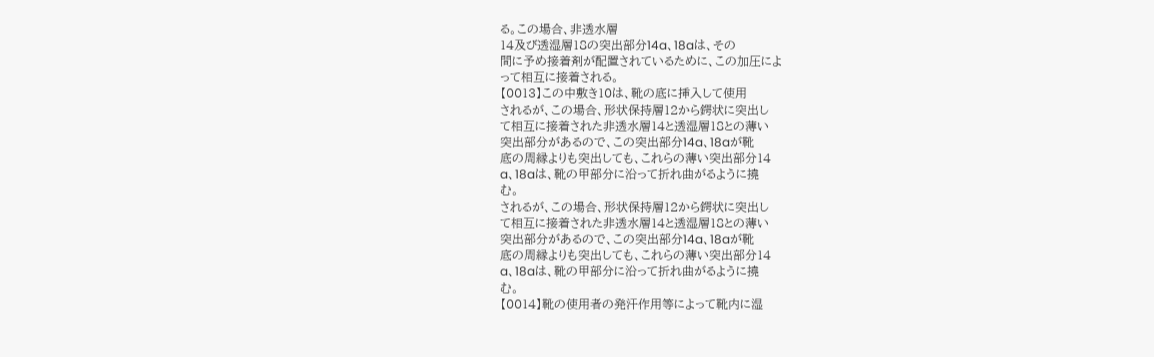る。この場合、非透水層
14及び透湿層18の突出部分14a、18aは、その
間に予め接着剤が配置されているために、この加圧によ
って相互に接着される。
【0013】この中敷き10は、靴の底に挿入して使用
されるが、この場合、形状保持層12から鍔状に突出し
て相互に接着された非透水層14と透湿層18との薄い
突出部分があるので、この突出部分14a、18aが靴
底の周縁よりも突出しても、これらの薄い突出部分14
a、18aは、靴の甲部分に沿って折れ曲がるように撓
む。
されるが、この場合、形状保持層12から鍔状に突出し
て相互に接着された非透水層14と透湿層18との薄い
突出部分があるので、この突出部分14a、18aが靴
底の周縁よりも突出しても、これらの薄い突出部分14
a、18aは、靴の甲部分に沿って折れ曲がるように撓
む。
【0014】靴の使用者の発汗作用等によって靴内に湿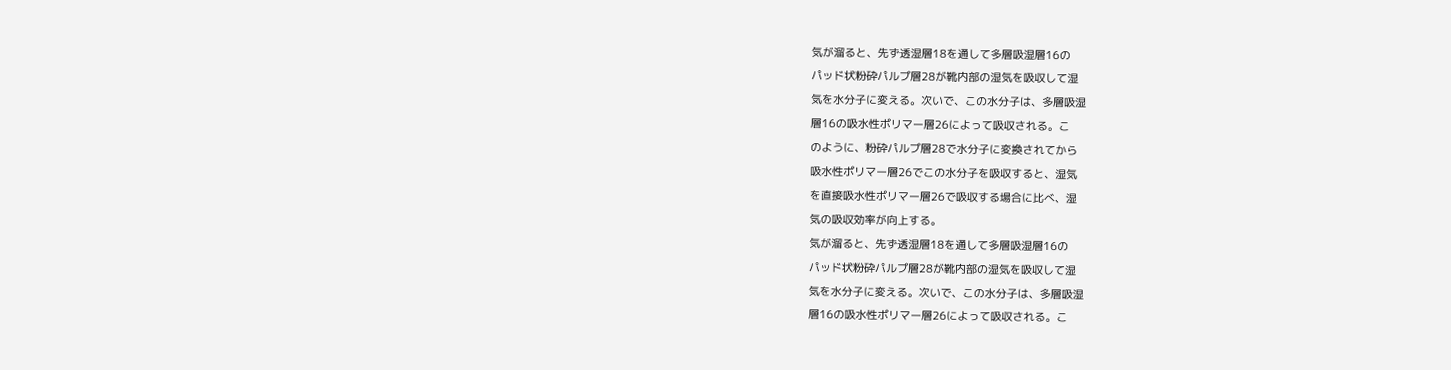気が溜ると、先ず透湿層18を通して多層吸湿層16の
パッド状粉砕パルプ層28が靴内部の湿気を吸収して湿
気を水分子に変える。次いで、この水分子は、多層吸湿
層16の吸水性ポリマー層26によって吸収される。こ
のように、粉砕パルプ層28で水分子に変換されてから
吸水性ポリマー層26でこの水分子を吸収すると、湿気
を直接吸水性ポリマー層26で吸収する場合に比べ、湿
気の吸収効率が向上する。
気が溜ると、先ず透湿層18を通して多層吸湿層16の
パッド状粉砕パルプ層28が靴内部の湿気を吸収して湿
気を水分子に変える。次いで、この水分子は、多層吸湿
層16の吸水性ポリマー層26によって吸収される。こ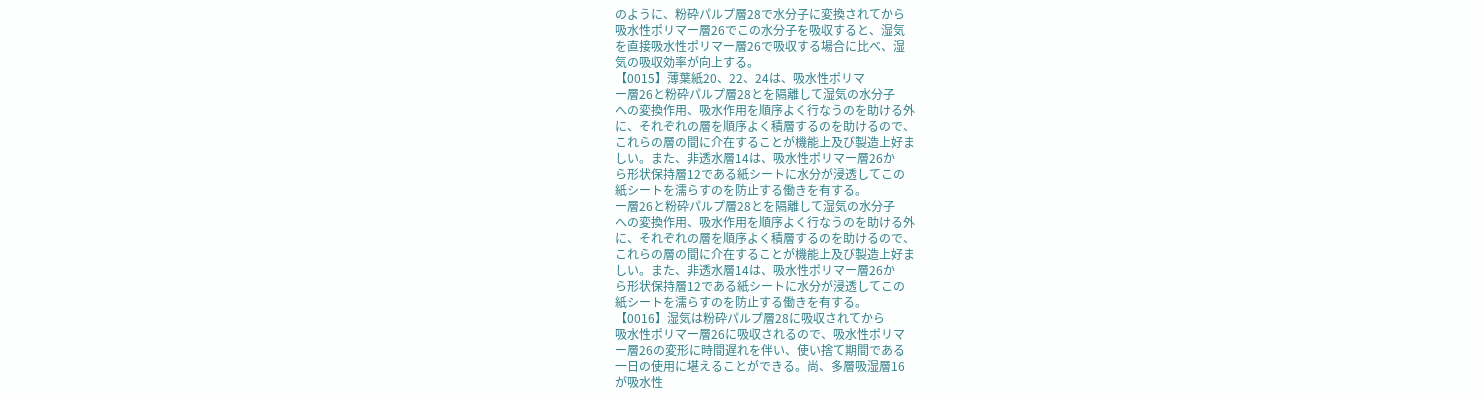のように、粉砕パルプ層28で水分子に変換されてから
吸水性ポリマー層26でこの水分子を吸収すると、湿気
を直接吸水性ポリマー層26で吸収する場合に比べ、湿
気の吸収効率が向上する。
【0015】薄葉紙20、22、24は、吸水性ポリマ
ー層26と粉砕パルプ層28とを隔離して湿気の水分子
への変換作用、吸水作用を順序よく行なうのを助ける外
に、それぞれの層を順序よく積層するのを助けるので、
これらの層の間に介在することが機能上及び製造上好ま
しい。また、非透水層14は、吸水性ポリマー層26か
ら形状保持層12である紙シートに水分が浸透してこの
紙シートを濡らすのを防止する働きを有する。
ー層26と粉砕パルプ層28とを隔離して湿気の水分子
への変換作用、吸水作用を順序よく行なうのを助ける外
に、それぞれの層を順序よく積層するのを助けるので、
これらの層の間に介在することが機能上及び製造上好ま
しい。また、非透水層14は、吸水性ポリマー層26か
ら形状保持層12である紙シートに水分が浸透してこの
紙シートを濡らすのを防止する働きを有する。
【0016】湿気は粉砕パルプ層28に吸収されてから
吸水性ポリマー層26に吸収されるので、吸水性ポリマ
ー層26の変形に時間遅れを伴い、使い捨て期間である
一日の使用に堪えることができる。尚、多層吸湿層16
が吸水性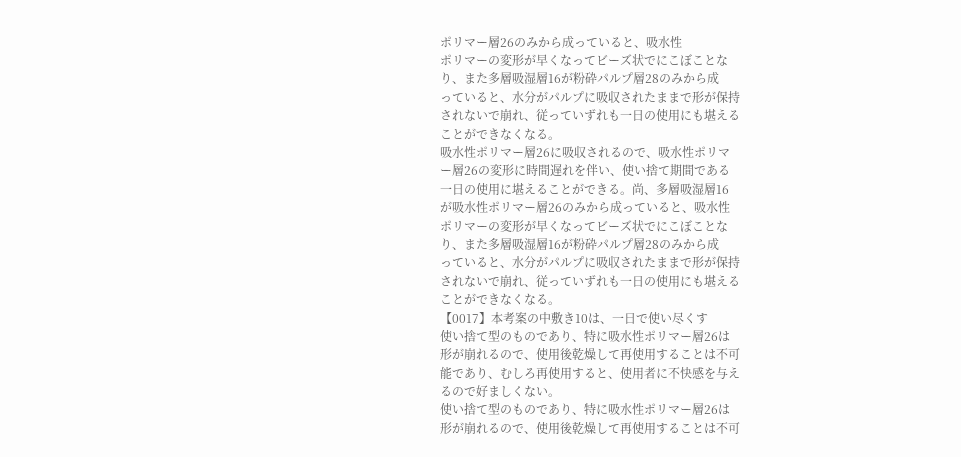ポリマー層26のみから成っていると、吸水性
ポリマーの変形が早くなってビーズ状でにこぼことな
り、また多層吸湿層16が粉砕パルプ層28のみから成
っていると、水分がパルプに吸収されたままで形が保持
されないで崩れ、従っていずれも一日の使用にも堪える
ことができなくなる。
吸水性ポリマー層26に吸収されるので、吸水性ポリマ
ー層26の変形に時間遅れを伴い、使い捨て期間である
一日の使用に堪えることができる。尚、多層吸湿層16
が吸水性ポリマー層26のみから成っていると、吸水性
ポリマーの変形が早くなってビーズ状でにこぼことな
り、また多層吸湿層16が粉砕パルプ層28のみから成
っていると、水分がパルプに吸収されたままで形が保持
されないで崩れ、従っていずれも一日の使用にも堪える
ことができなくなる。
【0017】本考案の中敷き10は、一日で使い尽くす
使い捨て型のものであり、特に吸水性ポリマー層26は
形が崩れるので、使用後乾燥して再使用することは不可
能であり、むしろ再使用すると、使用者に不快感を与え
るので好ましくない。
使い捨て型のものであり、特に吸水性ポリマー層26は
形が崩れるので、使用後乾燥して再使用することは不可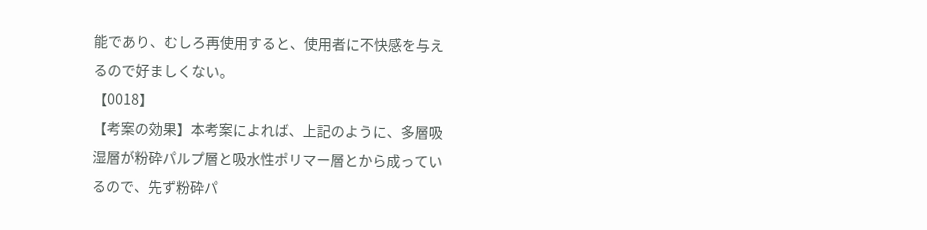能であり、むしろ再使用すると、使用者に不快感を与え
るので好ましくない。
【0018】
【考案の効果】本考案によれば、上記のように、多層吸
湿層が粉砕パルプ層と吸水性ポリマー層とから成ってい
るので、先ず粉砕パ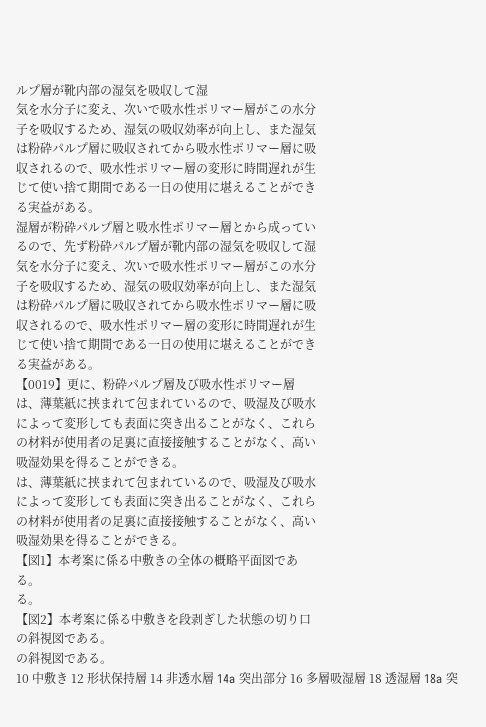ルプ層が靴内部の湿気を吸収して湿
気を水分子に変え、次いで吸水性ポリマー層がこの水分
子を吸収するため、湿気の吸収効率が向上し、また湿気
は粉砕パルプ層に吸収されてから吸水性ポリマー層に吸
収されるので、吸水性ポリマー層の変形に時間遅れが生
じて使い捨て期間である一日の使用に堪えることができ
る実益がある。
湿層が粉砕パルプ層と吸水性ポリマー層とから成ってい
るので、先ず粉砕パルプ層が靴内部の湿気を吸収して湿
気を水分子に変え、次いで吸水性ポリマー層がこの水分
子を吸収するため、湿気の吸収効率が向上し、また湿気
は粉砕パルプ層に吸収されてから吸水性ポリマー層に吸
収されるので、吸水性ポリマー層の変形に時間遅れが生
じて使い捨て期間である一日の使用に堪えることができ
る実益がある。
【0019】更に、粉砕パルプ層及び吸水性ポリマー層
は、薄葉紙に挟まれて包まれているので、吸湿及び吸水
によって変形しても表面に突き出ることがなく、これら
の材料が使用者の足裏に直接接触することがなく、高い
吸湿効果を得ることができる。
は、薄葉紙に挟まれて包まれているので、吸湿及び吸水
によって変形しても表面に突き出ることがなく、これら
の材料が使用者の足裏に直接接触することがなく、高い
吸湿効果を得ることができる。
【図1】本考案に係る中敷きの全体の概略平面図であ
る。
る。
【図2】本考案に係る中敷きを段剥ぎした状態の切り口
の斜視図である。
の斜視図である。
10 中敷き 12 形状保持層 14 非透水層 14a 突出部分 16 多層吸湿層 18 透湿層 18a 突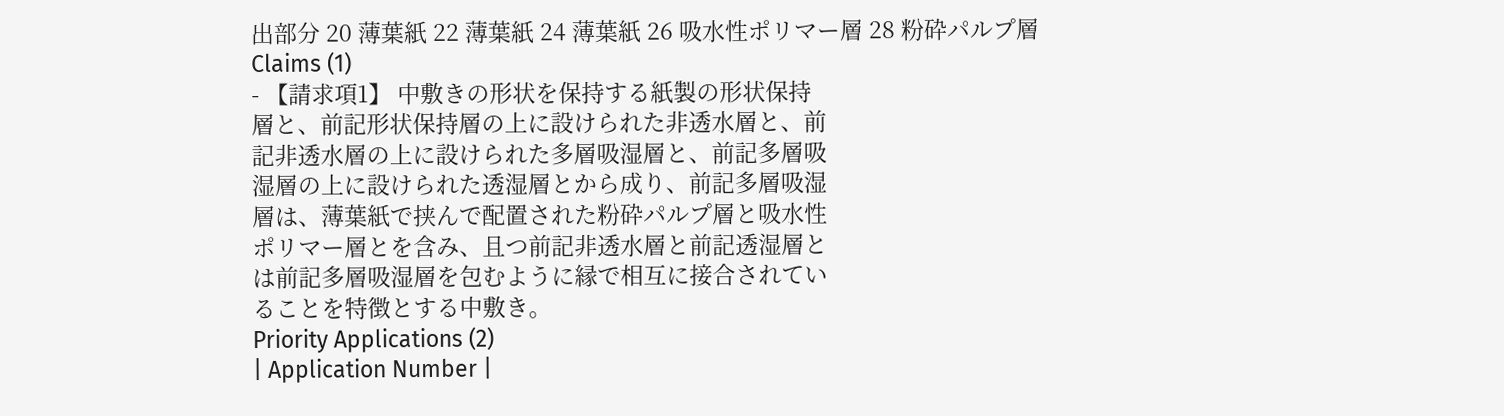出部分 20 薄葉紙 22 薄葉紙 24 薄葉紙 26 吸水性ポリマー層 28 粉砕パルプ層
Claims (1)
- 【請求項1】 中敷きの形状を保持する紙製の形状保持
層と、前記形状保持層の上に設けられた非透水層と、前
記非透水層の上に設けられた多層吸湿層と、前記多層吸
湿層の上に設けられた透湿層とから成り、前記多層吸湿
層は、薄葉紙で挟んで配置された粉砕パルプ層と吸水性
ポリマー層とを含み、且つ前記非透水層と前記透湿層と
は前記多層吸湿層を包むように縁で相互に接合されてい
ることを特徴とする中敷き。
Priority Applications (2)
| Application Number |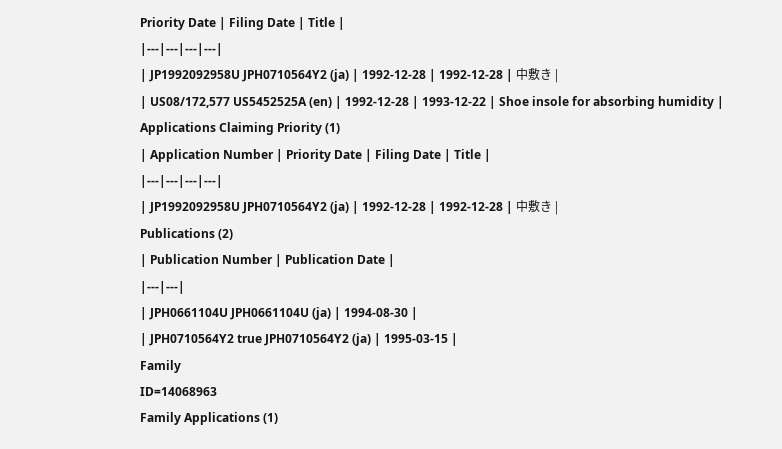Priority Date | Filing Date | Title |
|---|---|---|---|
| JP1992092958U JPH0710564Y2 (ja) | 1992-12-28 | 1992-12-28 | 中敷き |
| US08/172,577 US5452525A (en) | 1992-12-28 | 1993-12-22 | Shoe insole for absorbing humidity |
Applications Claiming Priority (1)
| Application Number | Priority Date | Filing Date | Title |
|---|---|---|---|
| JP1992092958U JPH0710564Y2 (ja) | 1992-12-28 | 1992-12-28 | 中敷き |
Publications (2)
| Publication Number | Publication Date |
|---|---|
| JPH0661104U JPH0661104U (ja) | 1994-08-30 |
| JPH0710564Y2 true JPH0710564Y2 (ja) | 1995-03-15 |
Family
ID=14068963
Family Applications (1)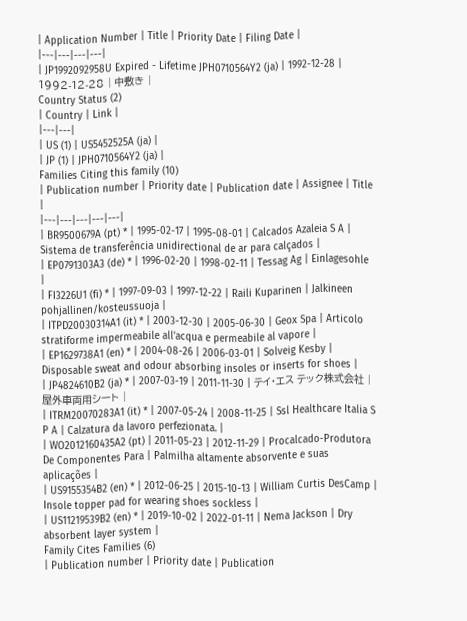| Application Number | Title | Priority Date | Filing Date |
|---|---|---|---|
| JP1992092958U Expired - Lifetime JPH0710564Y2 (ja) | 1992-12-28 | 1992-12-28 | 中敷き |
Country Status (2)
| Country | Link |
|---|---|
| US (1) | US5452525A (ja) |
| JP (1) | JPH0710564Y2 (ja) |
Families Citing this family (10)
| Publication number | Priority date | Publication date | Assignee | Title |
|---|---|---|---|---|
| BR9500679A (pt) * | 1995-02-17 | 1995-08-01 | Calcados Azaleia S A | Sistema de transferência unidirectional de ar para calçados |
| EP0791303A3 (de) * | 1996-02-20 | 1998-02-11 | Tessag Ag | Einlagesohle |
| FI3226U1 (fi) * | 1997-09-03 | 1997-12-22 | Raili Kuparinen | Jalkineen pohjallinen/kosteussuoja |
| ITPD20030314A1 (it) * | 2003-12-30 | 2005-06-30 | Geox Spa | Articolo stratiforme impermeabile all'acqua e permeabile al vapore |
| EP1629738A1 (en) * | 2004-08-26 | 2006-03-01 | Solveig Kesby | Disposable sweat and odour absorbing insoles or inserts for shoes |
| JP4824610B2 (ja) * | 2007-03-19 | 2011-11-30 | テイ・エス テック株式会社 | 屋外車両用シート |
| ITRM20070283A1 (it) * | 2007-05-24 | 2008-11-25 | Ssl Healthcare Italia S P A | Calzatura da lavoro perfezionata. |
| WO2012160435A2 (pt) | 2011-05-23 | 2012-11-29 | Procalcado-Produtora De Componentes Para | Palmilha altamente absorvente e suas aplicações |
| US9155354B2 (en) * | 2012-06-25 | 2015-10-13 | William Curtis DesCamp | Insole topper pad for wearing shoes sockless |
| US11219539B2 (en) * | 2019-10-02 | 2022-01-11 | Nema Jackson | Dry absorbent layer system |
Family Cites Families (6)
| Publication number | Priority date | Publication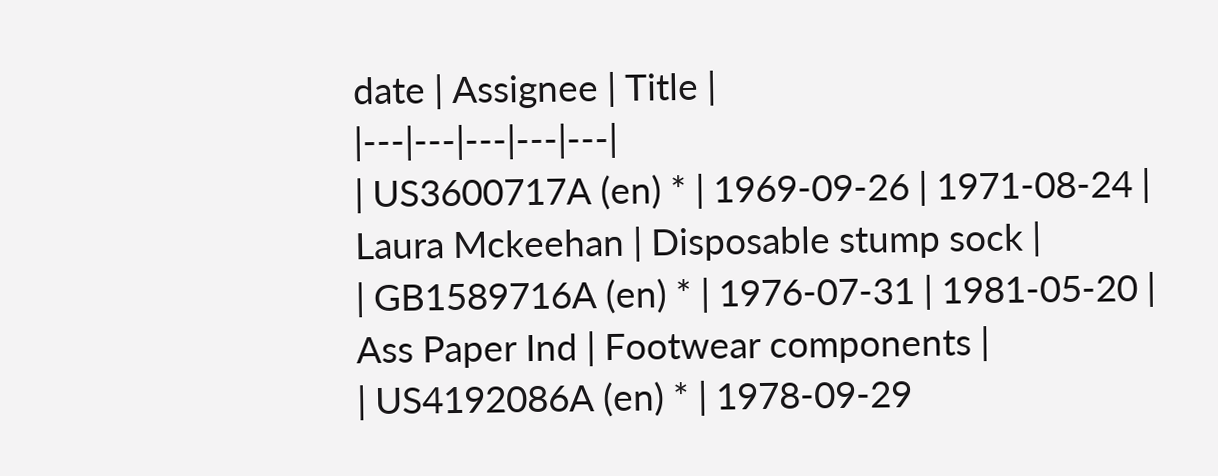date | Assignee | Title |
|---|---|---|---|---|
| US3600717A (en) * | 1969-09-26 | 1971-08-24 | Laura Mckeehan | Disposable stump sock |
| GB1589716A (en) * | 1976-07-31 | 1981-05-20 | Ass Paper Ind | Footwear components |
| US4192086A (en) * | 1978-09-29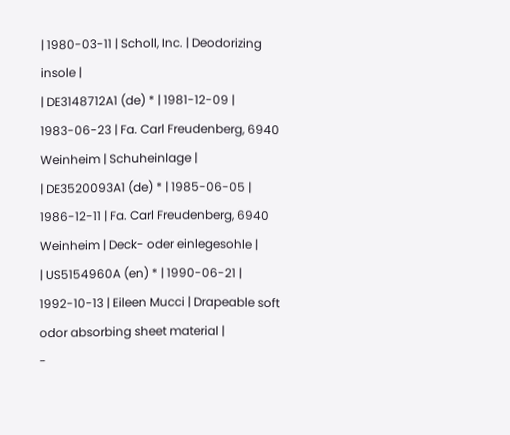| 1980-03-11 | Scholl, Inc. | Deodorizing insole |
| DE3148712A1 (de) * | 1981-12-09 | 1983-06-23 | Fa. Carl Freudenberg, 6940 Weinheim | Schuheinlage |
| DE3520093A1 (de) * | 1985-06-05 | 1986-12-11 | Fa. Carl Freudenberg, 6940 Weinheim | Deck- oder einlegesohle |
| US5154960A (en) * | 1990-06-21 | 1992-10-13 | Eileen Mucci | Drapeable soft odor absorbing sheet material |
-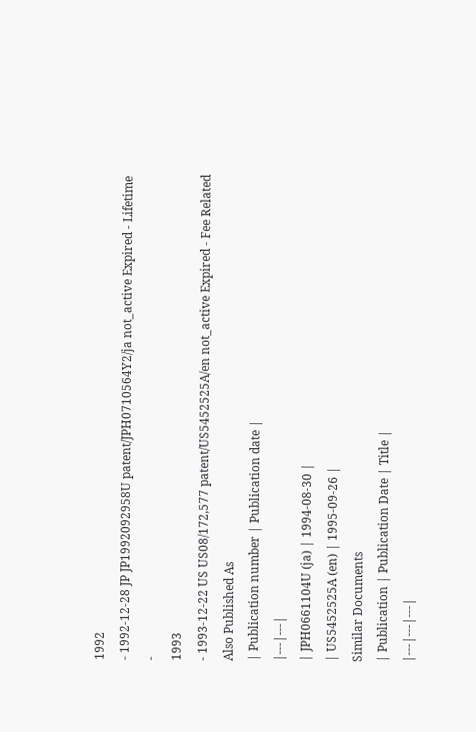1992
- 1992-12-28 JP JP1992092958U patent/JPH0710564Y2/ja not_active Expired - Lifetime
-
1993
- 1993-12-22 US US08/172,577 patent/US5452525A/en not_active Expired - Fee Related
Also Published As
| Publication number | Publication date |
|---|---|
| JPH0661104U (ja) | 1994-08-30 |
| US5452525A (en) | 1995-09-26 |
Similar Documents
| Publication | Publication Date | Title |
|---|---|---|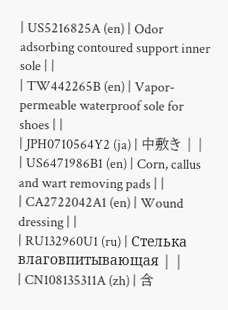| US5216825A (en) | Odor adsorbing contoured support inner sole | |
| TW442265B (en) | Vapor-permeable waterproof sole for shoes | |
| JPH0710564Y2 (ja) | 中敷き | |
| US6471986B1 (en) | Corn, callus and wart removing pads | |
| CA2722042A1 (en) | Wound dressing | |
| RU132960U1 (ru) | Стелька влаговпитывающая | |
| CN108135311A (zh) | 含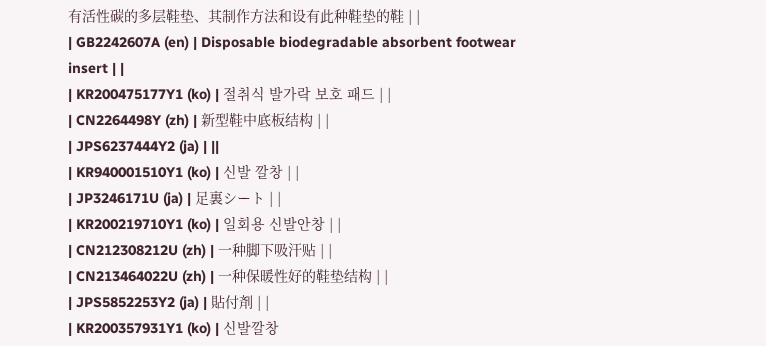有活性碳的多层鞋垫、其制作方法和设有此种鞋垫的鞋 | |
| GB2242607A (en) | Disposable biodegradable absorbent footwear insert | |
| KR200475177Y1 (ko) | 절취식 발가락 보호 패드 | |
| CN2264498Y (zh) | 新型鞋中底板结构 | |
| JPS6237444Y2 (ja) | ||
| KR940001510Y1 (ko) | 신발 깔창 | |
| JP3246171U (ja) | 足裏シート | |
| KR200219710Y1 (ko) | 일회용 신발안창 | |
| CN212308212U (zh) | 一种脚下吸汗贴 | |
| CN213464022U (zh) | 一种保暖性好的鞋垫结构 | |
| JPS5852253Y2 (ja) | 貼付剤 | |
| KR200357931Y1 (ko) | 신발깔창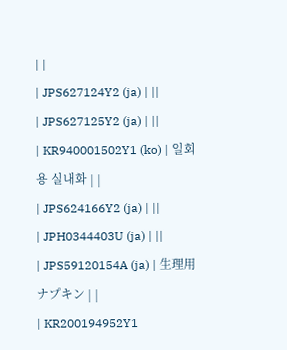| |
| JPS627124Y2 (ja) | ||
| JPS627125Y2 (ja) | ||
| KR940001502Y1 (ko) | 일회용 실내화 | |
| JPS624166Y2 (ja) | ||
| JPH0344403U (ja) | ||
| JPS59120154A (ja) | 生理用ナプキン | |
| KR200194952Y1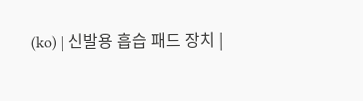(ko) | 신발용 흡습 패드 장치 |